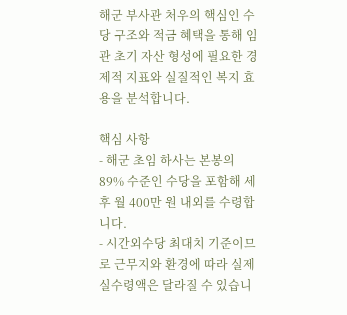해군 부사관 처우의 핵심인 수당 구조와 적금 혜택을 통해 임관 초기 자산 형성에 필요한 경제적 지표와 실질적인 복지 효용을 분석합니다.

핵심 사항
- 해군 초임 하사는 본봉의 89% 수준인 수당을 포함해 세후 월 400만 원 내외를 수령합니다.
- 시간외수당 최대치 기준이므로 근무지와 환경에 따라 실제 실수령액은 달라질 수 있습니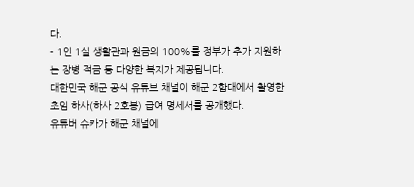다.
- 1인 1실 생활관과 원금의 100%를 정부가 추가 지원하는 장병 적금 등 다양한 복지가 제공됩니다.
대한민국 해군 공식 유튜브 채널이 해군 2함대에서 촬영한 초임 하사(하사 2호봉) 급여 명세서를 공개했다.
유튜버 슈카가 해군 채널에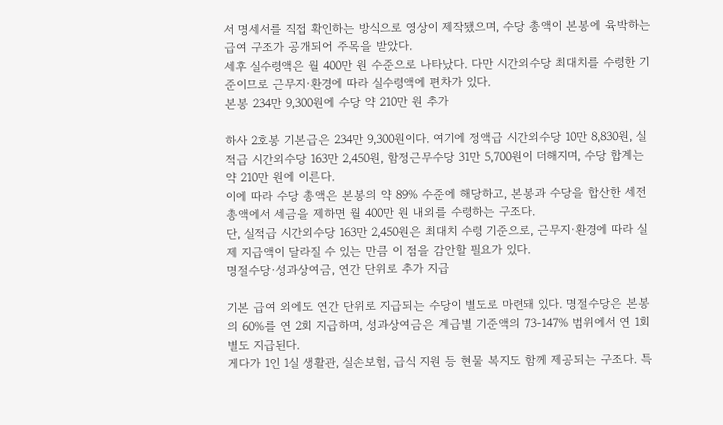서 명세서를 직접 확인하는 방식으로 영상이 제작됐으며, 수당 총액이 본봉에 육박하는 급여 구조가 공개되어 주목을 받았다.
세후 실수령액은 월 400만 원 수준으로 나타났다. 다만 시간외수당 최대치를 수령한 기준이므로 근무지·환경에 따라 실수령액에 편차가 있다.
본봉 234만 9,300원에 수당 약 210만 원 추가

하사 2호봉 기본급은 234만 9,300원이다. 여기에 정액급 시간외수당 10만 8,830원, 실적급 시간외수당 163만 2,450원, 함정근무수당 31만 5,700원이 더해지며, 수당 합계는 약 210만 원에 이른다.
이에 따라 수당 총액은 본봉의 약 89% 수준에 해당하고, 본봉과 수당을 합산한 세전 총액에서 세금을 제하면 월 400만 원 내외를 수령하는 구조다.
단, 실적급 시간외수당 163만 2,450원은 최대치 수령 기준으로, 근무지·환경에 따라 실제 지급액이 달라질 수 있는 만큼 이 점을 감안할 필요가 있다.
명절수당·성과상여금, 연간 단위로 추가 지급

기본 급여 외에도 연간 단위로 지급되는 수당이 별도로 마련돼 있다. 명절수당은 본봉의 60%를 연 2회 지급하며, 성과상여금은 계급별 기준액의 73-147% 범위에서 연 1회 별도 지급된다.
게다가 1인 1실 생활관, 실손보험, 급식 지원 등 현물 복지도 함께 제공되는 구조다. 특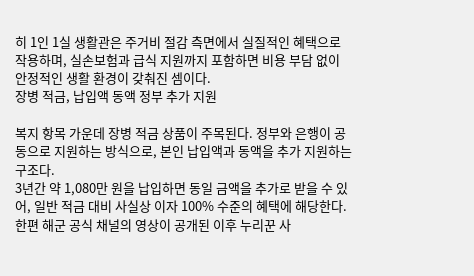히 1인 1실 생활관은 주거비 절감 측면에서 실질적인 혜택으로 작용하며, 실손보험과 급식 지원까지 포함하면 비용 부담 없이 안정적인 생활 환경이 갖춰진 셈이다.
장병 적금, 납입액 동액 정부 추가 지원

복지 항목 가운데 장병 적금 상품이 주목된다. 정부와 은행이 공동으로 지원하는 방식으로, 본인 납입액과 동액을 추가 지원하는 구조다.
3년간 약 1,080만 원을 납입하면 동일 금액을 추가로 받을 수 있어, 일반 적금 대비 사실상 이자 100% 수준의 혜택에 해당한다.
한편 해군 공식 채널의 영상이 공개된 이후 누리꾼 사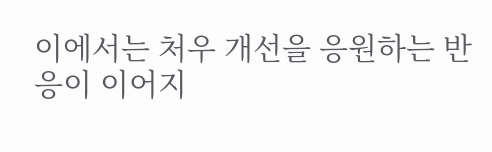이에서는 처우 개선을 응원하는 반응이 이어지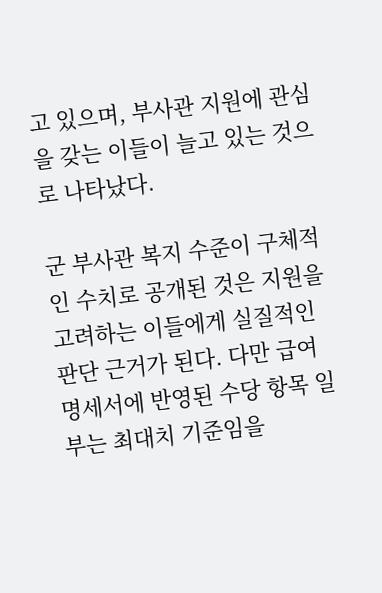고 있으며, 부사관 지원에 관심을 갖는 이들이 늘고 있는 것으로 나타났다.

군 부사관 복지 수준이 구체적인 수치로 공개된 것은 지원을 고려하는 이들에게 실질적인 판단 근거가 된다. 다만 급여 명세서에 반영된 수당 항목 일부는 최대치 기준임을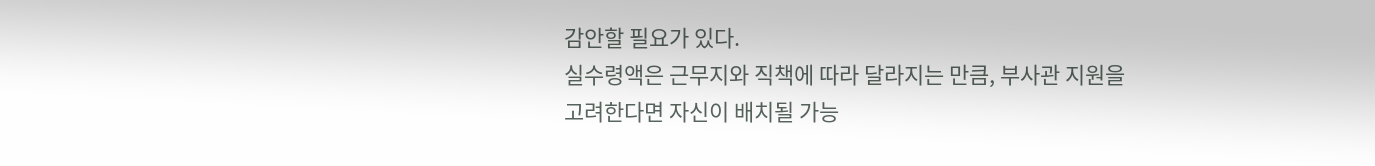감안할 필요가 있다.
실수령액은 근무지와 직책에 따라 달라지는 만큼, 부사관 지원을 고려한다면 자신이 배치될 가능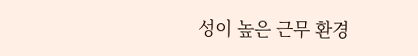성이 높은 근무 환경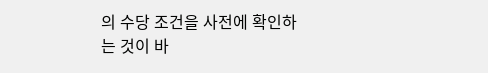의 수당 조건을 사전에 확인하는 것이 바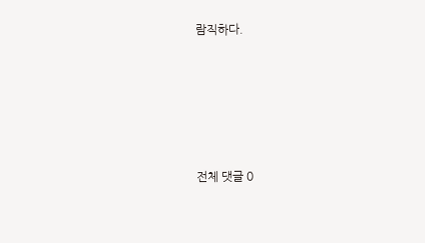람직하다.






전체 댓글 0